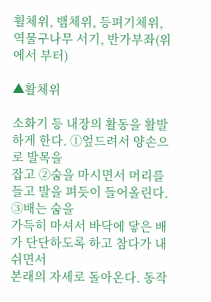휠체위, 뱀체위, 등펴기체위, 역물구나무 서기, 반가부좌(위에서 부터)

▲활체위

소화기 등 내장의 활동을 활발하게 한다. ①엎드려서 양손으로 발목을
잡고 ②숨을 마시면서 머리를 들고 발을 펴듯이 들어올린다. ③배는 숨을
가득히 마셔서 바닥에 닿은 배가 단단하도록 하고 참다가 내쉬면서
본래의 자세로 돌아온다. 동작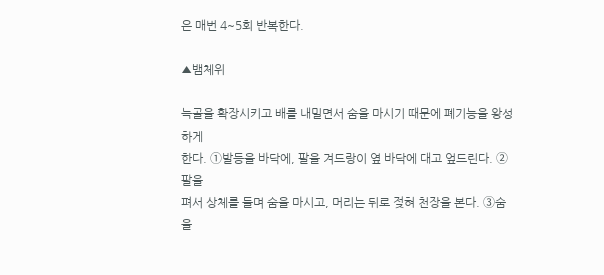은 매번 4~5회 반복한다.

▲뱀체위

늑골을 확장시키고 배를 내밀면서 숨을 마시기 때문에 폐기능을 왕성하게
한다. ①발등을 바닥에, 팔을 겨드랑이 옆 바닥에 대고 엎드린다. ②팔을
펴서 상체를 들며 숨을 마시고, 머리는 뒤로 젖혀 천장을 본다. ③숨을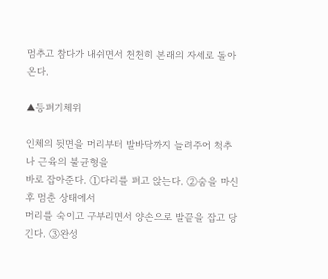멈추고 참다가 내쉬면서 천천히 본래의 자세로 돌아온다.

▲등펴기체위

인체의 뒷면을 머리부터 발바닥까지 늘려주어 척추나 근육의 불균형을
바로 잡아준다. ①다리를 펴고 앉는다. ②숨을 마신 후 멈춘 상태에서
머리를 숙이고 구부리면서 양손으로 발끝을 잡고 당긴다. ③완성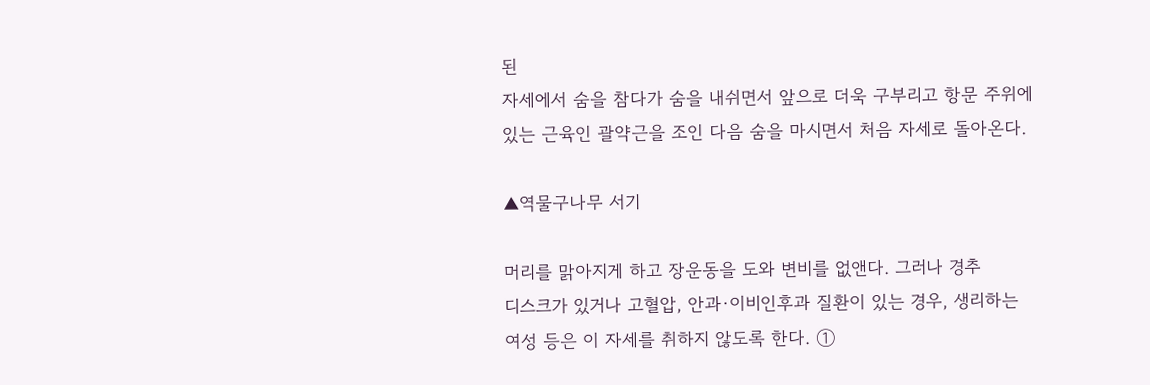된
자세에서 숨을 참다가 숨을 내쉬면서 앞으로 더욱 구부리고 항문 주위에
있는 근육인 괄약근을 조인 다음 숨을 마시면서 처음 자세로 돌아온다.

▲역물구나무 서기

머리를 맑아지게 하고 장운동을 도와 변비를 없앤다. 그러나 경추
디스크가 있거나 고혈압, 안과·이비인후과 질환이 있는 경우, 생리하는
여성 등은 이 자세를 취하지 않도록 한다. ①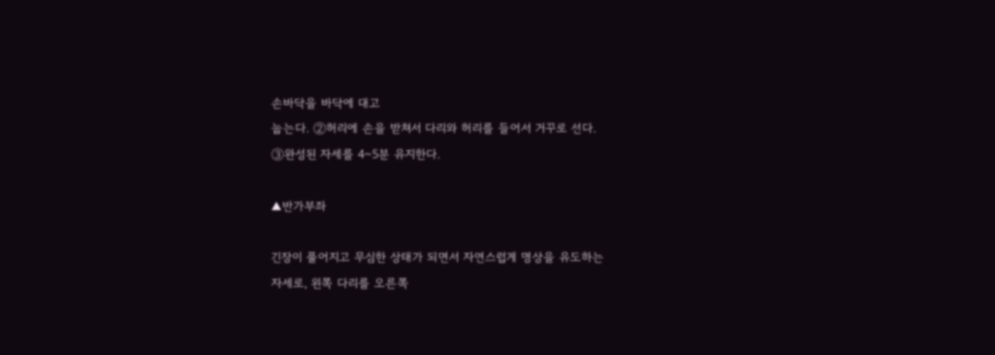손바닥을 바닥에 대고
눕는다. ②허리에 손을 받쳐서 다리와 허리를 들어서 거꾸로 선다.
③완성된 자세를 4~5분 유지한다.

▲반가부좌

긴장이 풀어지고 무심한 상태가 되면서 자연스럽게 명상을 유도하는
자세로, 왼쪽 다리를 오른쪽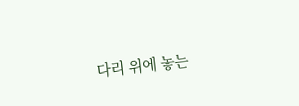다리 위에 놓는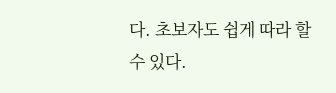다. 초보자도 쉽게 따라 할
수 있다.